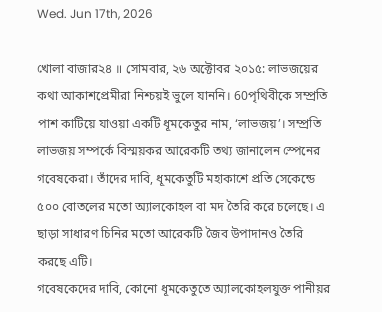Wed. Jun 17th, 2026

খোলা বাজার২৪ ॥ সোমবার, ২৬ অক্টোবর ২০১৫: লাভজয়ের কথা আকাশপ্রেমীরা নিশ্চয়ই ভুলে যাননি। 60পৃথিবীকে সম্প্রতি পাশ কাটিয়ে যাওয়া একটি ধূমকেতুর নাম, ‘লাভজয়’। সম্প্রতি লাভজয় সম্পর্কে বিস্ময়কর আরেকটি তথ্য জানালেন স্পেনের গবেষকেরা। তাঁদের দাবি, ধূমকেতুটি মহাকাশে প্রতি সেকেন্ডে ৫০০ বোতলের মতো অ্যালকোহল বা মদ তৈরি করে চলেছে। এ ছাড়া সাধারণ চিনির মতো আরেকটি জৈব উপাদানও তৈরি করছে এটি।
গবেষকেদের দাবি, কোনো ধূমকেতুতে অ্যালকোহলযুক্ত পানীয়র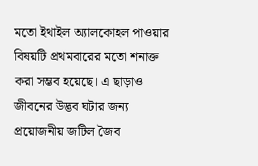মতো ইথাইল অ্যালকোহল পাওয়ার বিষয়টি প্রথমবারের মতো শনাক্ত করা সম্ভব হয়েছে। এ ছাড়াও জীবনের উদ্ভব ঘটার জন্য প্রয়োজনীয় জটিল জৈব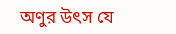অণুর উৎস যে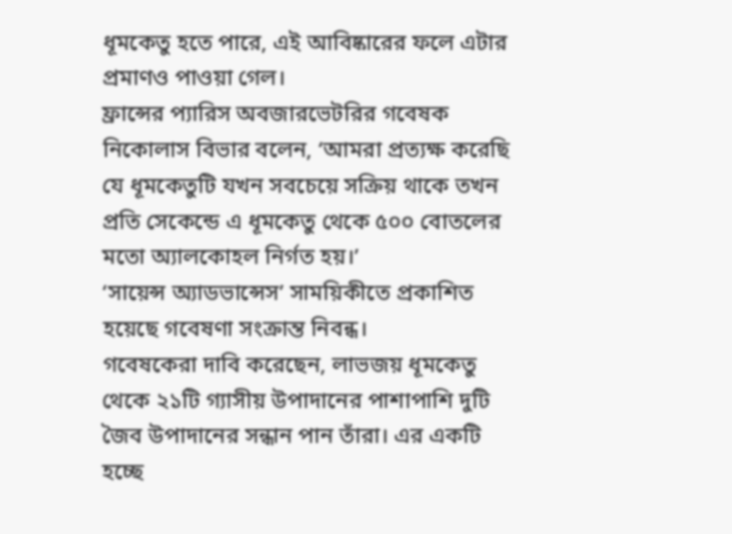ধূমকেতু হতে পারে, এই আবিষ্কারের ফলে এটার প্রমাণও পাওয়া গেল।
ফ্রান্সের প্যারিস অবজারভেটরির গবেষক নিকোলাস বিভার বলেন, ‘আমরা প্রত্যক্ষ করেছি যে ধূমকেতুটি যখন সবচেয়ে সক্রিয় থাকে তখন প্রতি সেকেন্ডে এ ধূমকেতু থেকে ৫০০ বোতলের মতো অ্যালকোহল নির্গত হয়।’
‘সায়েন্স অ্যাডভান্সেস’ সাময়িকীতে প্রকাশিত হয়েছে গবেষণা সংক্রান্ত নিবন্ধ।
গবেষকেরা দাবি করেছেন, লাভজয় ধূমকেতু থেকে ২১টি গ্যাসীয় উপাদানের পাশাপাশি দুটি জৈব উপাদানের সন্ধান পান তাঁরা। এর একটি হচ্ছে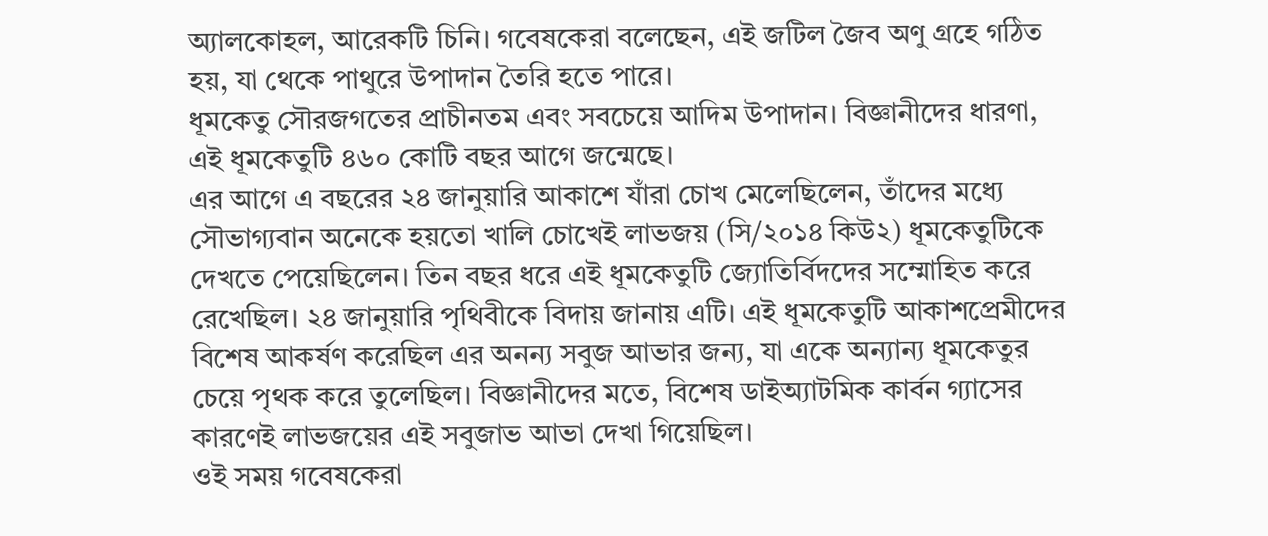অ্যালকোহল, আরেকটি চিনি। গবেষকেরা বলেছেন, এই জটিল জৈব অণু গ্রহে গঠিত হয়, যা থেকে পাথুরে উপাদান তৈরি হতে পারে।
ধূমকেতু সৌরজগতের প্রাচীনতম এবং সবচেয়ে আদিম উপাদান। বিজ্ঞানীদের ধারণা, এই ধূমকেতুটি ৪৬০ কোটি বছর আগে জন্মেছে।
এর আগে এ বছরের ২৪ জানুয়ারি আকাশে যাঁরা চোখ মেলেছিলেন, তাঁদের মধ্যে সৌভাগ্যবান অনেকে হয়তো খালি চোখেই লাভজয় (সি/২০১৪ কিউ২) ধূমকেতুটিকে দেখতে পেয়েছিলেন। তিন বছর ধরে এই ধূমকেতুটি জ্যোতির্বিদদের সম্মোহিত করে রেখেছিল। ২৪ জানুয়ারি পৃথিবীকে বিদায় জানায় এটি। এই ধূমকেতুটি আকাশপ্রেমীদের বিশেষ আকর্ষণ করেছিল এর অনন্য সবুজ আভার জন্য, যা একে অন্যান্য ধূমকেতুর চেয়ে পৃথক করে তুলেছিল। বিজ্ঞানীদের মতে, বিশেষ ডাইঅ্যাটমিক কার্বন গ্যাসের কারণেই লাভজয়ের এই সবুজাভ আভা দেখা গিয়েছিল।
ওই সময় গবেষকেরা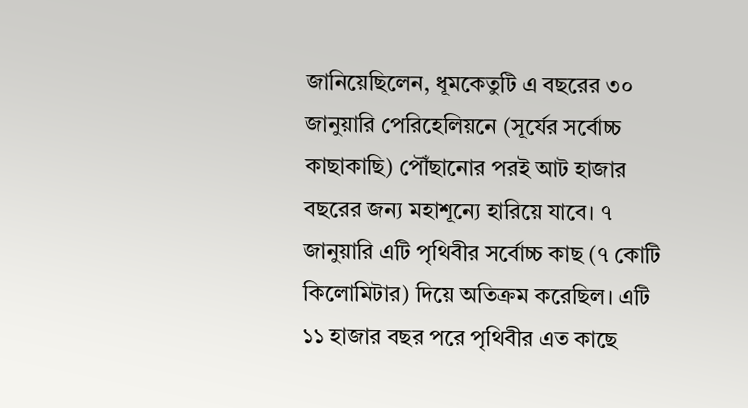জানিয়েছিলেন, ধূমকেতুটি এ বছরের ৩০ জানুয়ারি পেরিহেলিয়নে (সূর্যের সর্বোচ্চ কাছাকাছি) পৌঁছানোর পরই আট হাজার বছরের জন্য মহাশূন্যে হারিয়ে যাবে। ৭ জানুয়ারি এটি পৃথিবীর সর্বোচ্চ কাছ (৭ কোটি কিলোমিটার) দিয়ে অতিক্রম করেছিল। এটি ১১ হাজার বছর পরে পৃথিবীর এত কাছে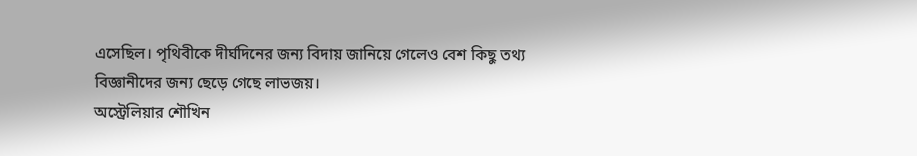এসেছিল। পৃথিবীকে দীর্ঘদিনের জন্য বিদায় জানিয়ে গেলেও বেশ কিছু তথ্য বিজ্ঞানীদের জন্য ছেড়ে গেছে লাভজয়।
অস্ট্রেলিয়ার শৌখিন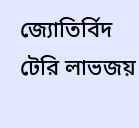জ্যোতির্বিদ টেরি লাভজয়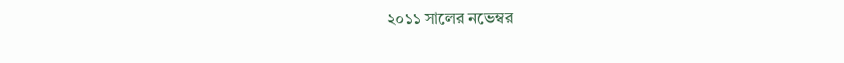২০১১ সালের নভেম্বর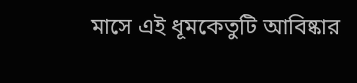মাসে এই ধূমকেতুটি আবিষ্কার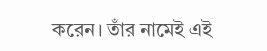করেন। তাঁর নামেই এই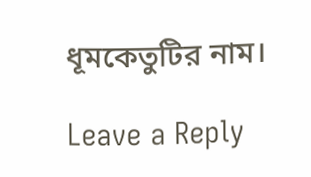ধূমকেতুটির নাম।

Leave a Reply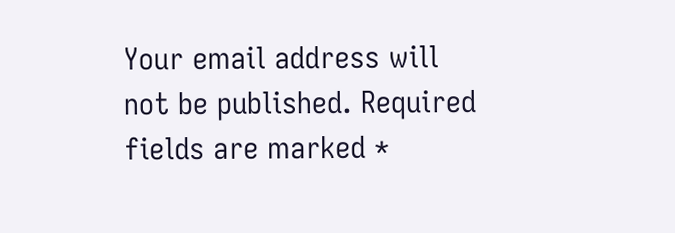Your email address will not be published. Required fields are marked *